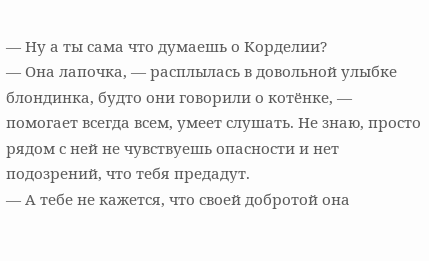— Ну а ты сама что думаешь о Корделии?
— Она лапочка, — расплылась в довольной улыбке блондинка, будто они говорили о котёнке, — помогает всегда всем, умеет слушать. Не знаю, просто рядом с ней не чувствуешь опасности и нет подозрений, что тебя предадут.
— А тебе не кажется, что своей добротой она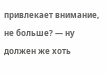привлекает внимание, не больше? — ну должен же хоть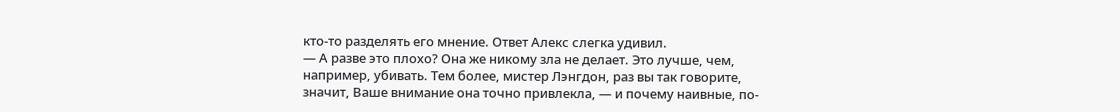кто-то разделять его мнение. Ответ Алекс слегка удивил.
— А разве это плохо? Она же никому зла не делает. Это лучше, чем, например, убивать. Тем более, мистер Лэнгдон, раз вы так говорите, значит, Ваше внимание она точно привлекла, — и почему наивные, по-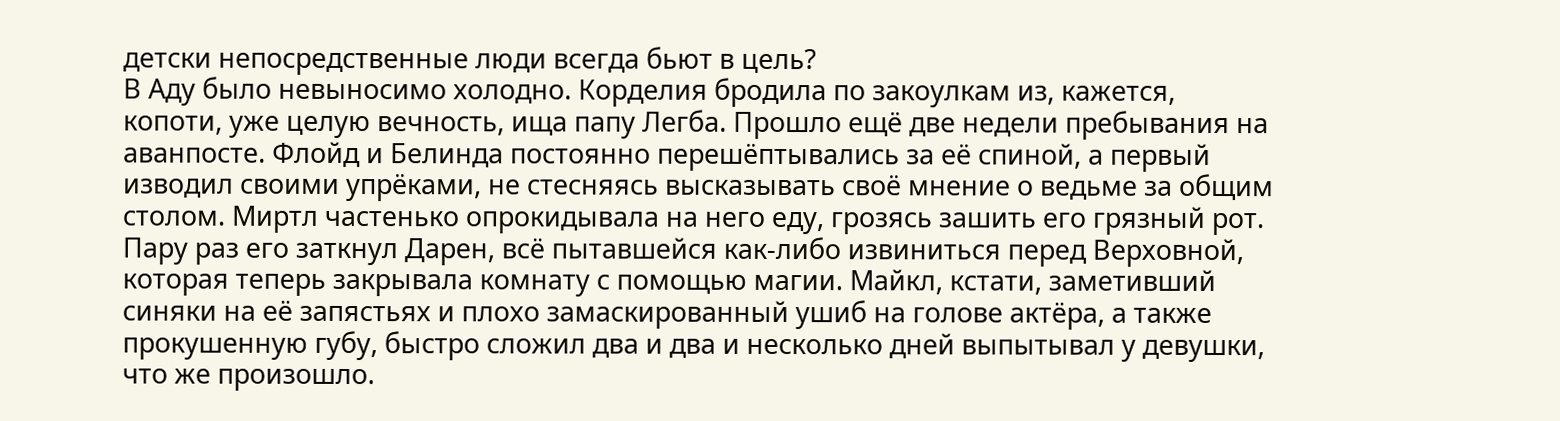детски непосредственные люди всегда бьют в цель?
В Аду было невыносимо холодно. Корделия бродила по закоулкам из, кажется, копоти, уже целую вечность, ища папу Легба. Прошло ещё две недели пребывания на аванпосте. Флойд и Белинда постоянно перешёптывались за её спиной, а первый изводил своими упрёками, не стесняясь высказывать своё мнение о ведьме за общим столом. Миртл частенько опрокидывала на него еду, грозясь зашить его грязный рот. Пару раз его заткнул Дарен, всё пытавшейся как-либо извиниться перед Верховной, которая теперь закрывала комнату с помощью магии. Майкл, кстати, заметивший синяки на её запястьях и плохо замаскированный ушиб на голове актёра, а также прокушенную губу, быстро сложил два и два и несколько дней выпытывал у девушки, что же произошло.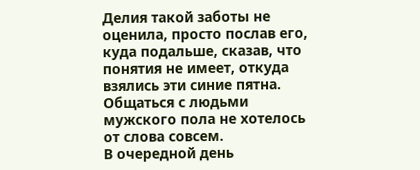Делия такой заботы не оценила, просто послав его, куда подальше, сказав, что понятия не имеет, откуда взялись эти синие пятна. Общаться с людьми мужского пола не хотелось от слова совсем.
В очередной день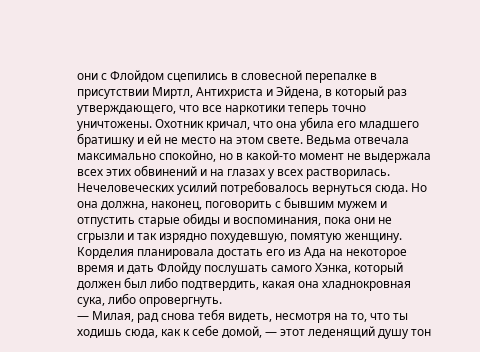они с Флойдом сцепились в словесной перепалке в присутствии Миртл, Антихриста и Эйдена, в который раз утверждающего, что все наркотики теперь точно уничтожены. Охотник кричал, что она убила его младшего братишку и ей не место на этом свете. Ведьма отвечала максимально спокойно, но в какой-то момент не выдержала всех этих обвинений и на глазах у всех растворилась. Нечеловеческих усилий потребовалось вернуться сюда. Но она должна, наконец, поговорить с бывшим мужем и отпустить старые обиды и воспоминания, пока они не сгрызли и так изрядно похудевшую, помятую женщину. Корделия планировала достать его из Ада на некоторое время и дать Флойду послушать самого Хэнка, который должен был либо подтвердить, какая она хладнокровная сука, либо опровергнуть.
— Милая, рад снова тебя видеть, несмотря на то, что ты ходишь сюда, как к себе домой, — этот леденящий душу тон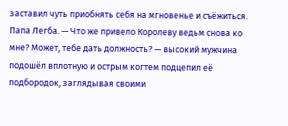заставил чуть приобнять себя на мгновенье и съёжиться. Папа Легба. — Что же привело Королеву ведьм снова ко мне? Может, тебе дать должность? — высокий мужчина подошёл вплотную и острым когтем подцепил её подбородок, заглядывая своими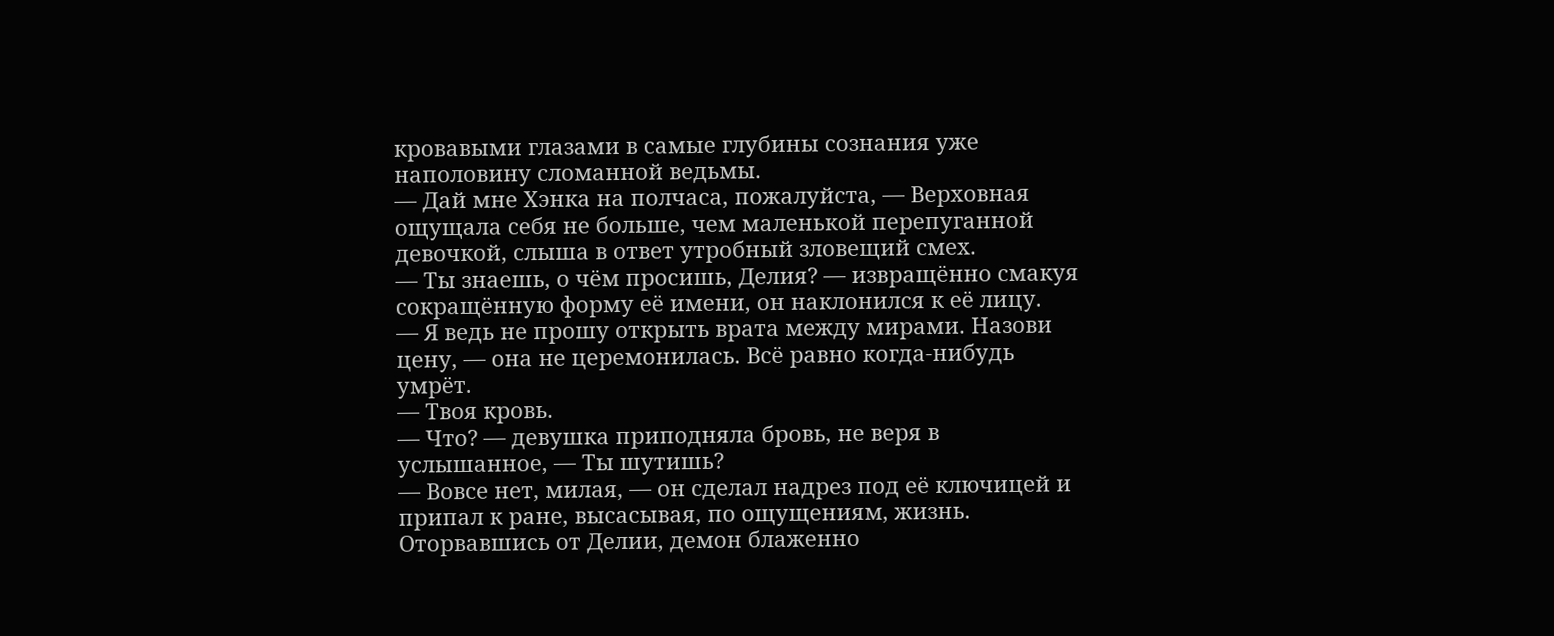кровавыми глазами в самые глубины сознания уже наполовину сломанной ведьмы.
— Дай мне Хэнка на полчаса, пожалуйста, — Верховная ощущала себя не больше, чем маленькой перепуганной девочкой, слыша в ответ утробный зловещий смех.
— Ты знаешь, о чём просишь, Делия? — извращённо смакуя сокращённую форму её имени, он наклонился к её лицу.
— Я ведь не прошу открыть врата между мирами. Назови цену, — она не церемонилась. Всё равно когда-нибудь умрёт.
— Твоя кровь.
— Что? — девушка приподняла бровь, не веря в услышанное, — Ты шутишь?
— Вовсе нет, милая, — он сделал надрез под её ключицей и припал к ране, высасывая, по ощущениям, жизнь. Оторвавшись от Делии, демон блаженно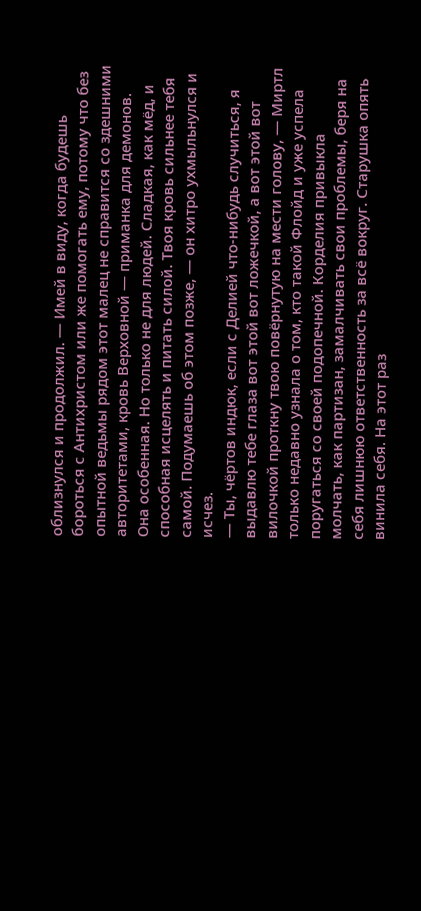облизнулся и продолжил. — Имей в виду, когда будешь бороться с Антихристом или же помогать ему, потому что без опытной ведьмы рядом этот малец не справится со здешними авторитетами, кровь Верховной — приманка для демонов. Она особенная. Но только не для людей. Сладкая, как мёд, и способная исцелять и питать силой. Твоя кровь сильнее тебя самой. Подумаешь об этом позже, — он хитро ухмыльнулся и исчез.
— Ты, чёртов индюк, если с Делией что-нибудь случиться, я выдавлю тебе глаза вот этой вот ложечкой, а вот этой вот вилочкой проткну твою повёрнутую на мести голову, — Миртл только недавно узнала о том, кто такой Флойд и уже успела поругаться со своей подопечной. Корделия привыкла молчать, как партизан, замалчивать свои проблемы, беря на себя лишнюю ответственность за всё вокруг. Старушка опять винила себя. На этот раз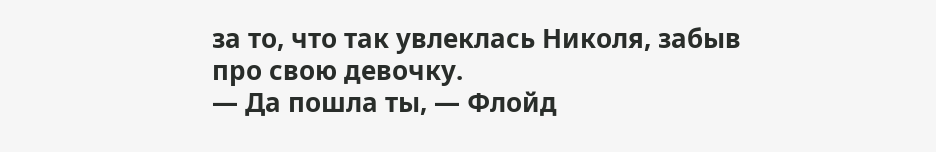за то, что так увлеклась Николя, забыв про свою девочку.
— Да пошла ты, — Флойд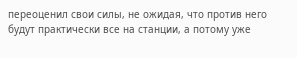переоценил свои силы, не ожидая, что против него будут практически все на станции, а потому уже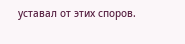уставал от этих споров.